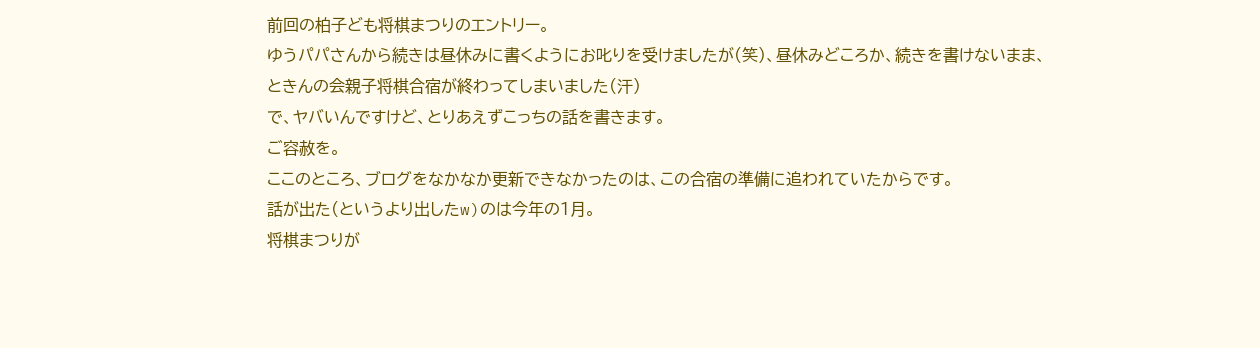前回の柏子ども将棋まつりのエントリー。
ゆうパパさんから続きは昼休みに書くようにお叱りを受けましたが(笑)、昼休みどころか、続きを書けないまま、ときんの会親子将棋合宿が終わってしまいました(汗)
で、ヤバいんですけど、とりあえずこっちの話を書きます。
ご容赦を。
ここのところ、ブログをなかなか更新できなかったのは、この合宿の準備に追われていたからです。
話が出た(というより出したw)のは今年の1月。
将棋まつりが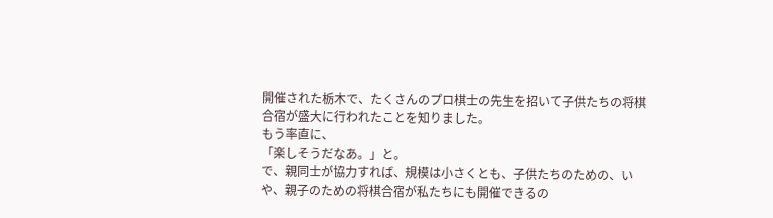開催された栃木で、たくさんのプロ棋士の先生を招いて子供たちの将棋合宿が盛大に行われたことを知りました。
もう率直に、
「楽しそうだなあ。」と。
で、親同士が協力すれば、規模は小さくとも、子供たちのための、いや、親子のための将棋合宿が私たちにも開催できるの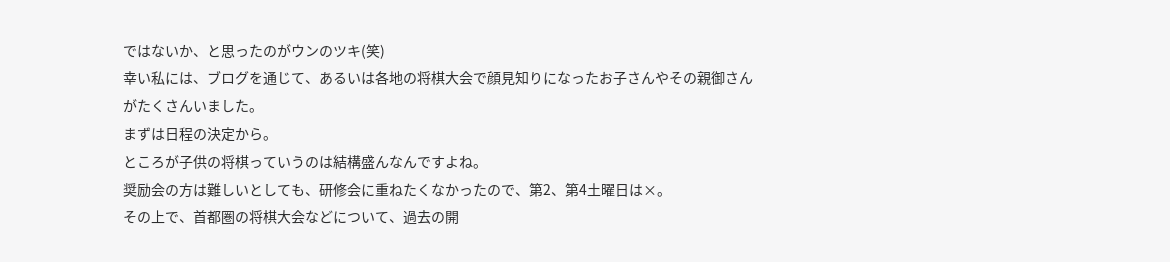ではないか、と思ったのがウンのツキ(笑)
幸い私には、ブログを通じて、あるいは各地の将棋大会で顔見知りになったお子さんやその親御さんがたくさんいました。
まずは日程の決定から。
ところが子供の将棋っていうのは結構盛んなんですよね。
奨励会の方は難しいとしても、研修会に重ねたくなかったので、第2、第4土曜日は×。
その上で、首都圏の将棋大会などについて、過去の開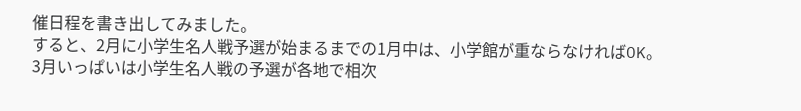催日程を書き出してみました。
すると、2月に小学生名人戦予選が始まるまでの1月中は、小学館が重ならなければOK。
3月いっぱいは小学生名人戦の予選が各地で相次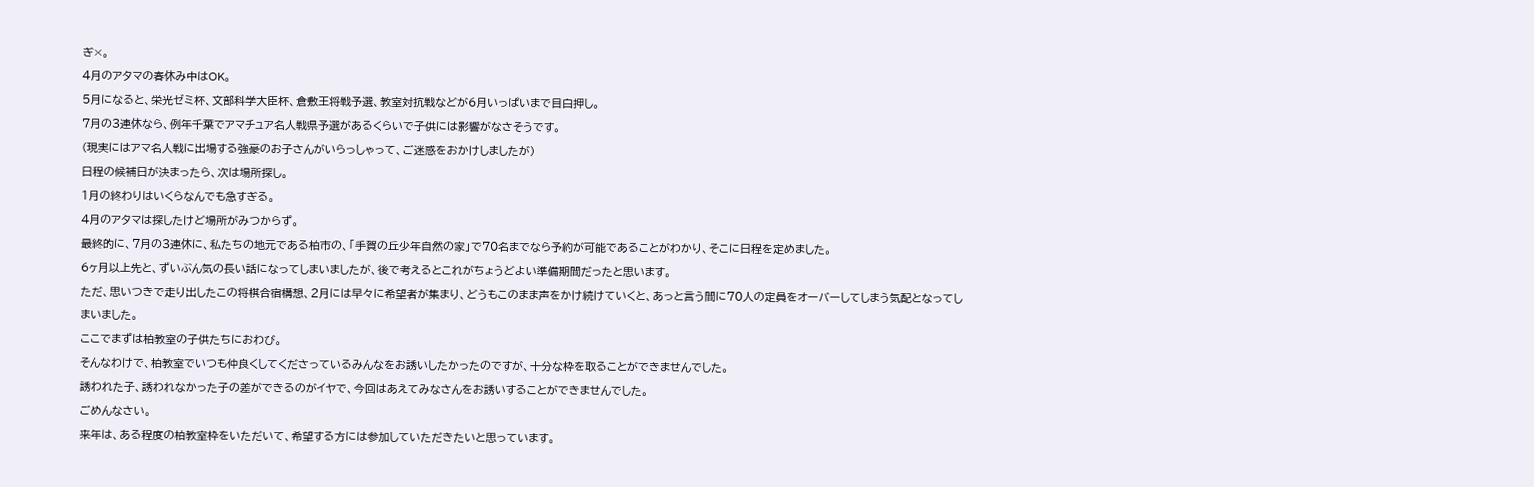ぎ×。
4月のアタマの春休み中はOK。
5月になると、栄光ゼミ杯、文部科学大臣杯、倉敷王将戦予選、教室対抗戦などが6月いっぱいまで目白押し。
7月の3連休なら、例年千葉でアマチュア名人戦県予選があるくらいで子供には影響がなさそうです。
(現実にはアマ名人戦に出場する強豪のお子さんがいらっしゃって、ご迷惑をおかけしましたが)
日程の候補日が決まったら、次は場所探し。
1月の終わりはいくらなんでも急すぎる。
4月のアタマは探したけど場所がみつからず。
最終的に、7月の3連休に、私たちの地元である柏市の、「手賀の丘少年自然の家」で70名までなら予約が可能であることがわかり、そこに日程を定めました。
6ヶ月以上先と、ずいぶん気の長い話になってしまいましたが、後で考えるとこれがちょうどよい準備期間だったと思います。
ただ、思いつきで走り出したこの将棋合宿構想、2月には早々に希望者が集まり、どうもこのまま声をかけ続けていくと、あっと言う間に70人の定員をオーバーしてしまう気配となってしまいました。
ここでまずは柏教室の子供たちにおわび。
そんなわけで、柏教室でいつも仲良くしてくださっているみんなをお誘いしたかったのですが、十分な枠を取ることができませんでした。
誘われた子、誘われなかった子の差ができるのがイヤで、今回はあえてみなさんをお誘いすることができませんでした。
ごめんなさい。
来年は、ある程度の柏教室枠をいただいて、希望する方には参加していただきたいと思っています。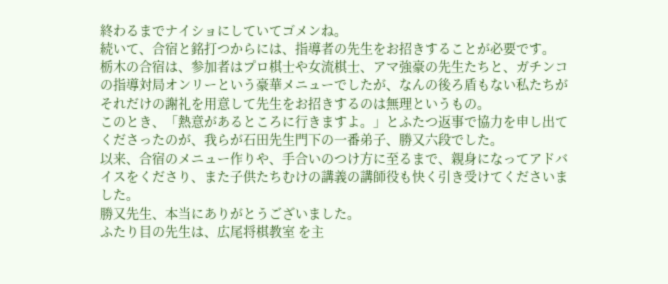終わるまでナイショにしていてゴメンね。
続いて、合宿と銘打つからには、指導者の先生をお招きすることが必要です。
栃木の合宿は、参加者はプロ棋士や女流棋士、アマ強豪の先生たちと、ガチンコの指導対局オンリーという豪華メニューでしたが、なんの後ろ盾もない私たちがそれだけの謝礼を用意して先生をお招きするのは無理というもの。
このとき、「熱意があるところに行きますよ。」とふたつ返事で協力を申し出てくださったのが、我らが石田先生門下の一番弟子、勝又六段でした。
以来、合宿のメニュー作りや、手合いのつけ方に至るまで、親身になってアドバイスをくださり、また子供たちむけの講義の講師役も快く引き受けてくださいました。
勝又先生、本当にありがとうございました。
ふたり目の先生は、広尾将棋教室 を主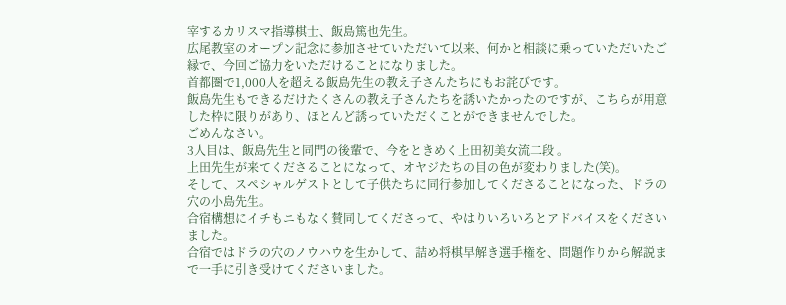宰するカリスマ指導棋士、飯島篤也先生。
広尾教室のオープン記念に参加させていただいて以来、何かと相談に乗っていただいたご縁で、今回ご協力をいただけることになりました。
首都圏で1,000人を超える飯島先生の教え子さんたちにもお詫びです。
飯島先生もできるだけたくさんの教え子さんたちを誘いたかったのですが、こちらが用意した枠に限りがあり、ほとんど誘っていただくことができませんでした。
ごめんなさい。
3人目は、飯島先生と同門の後輩で、今をときめく上田初美女流二段 。
上田先生が来てくださることになって、オヤジたちの目の色が変わりました(笑)。
そして、スペシャルゲストとして子供たちに同行参加してくださることになった、ドラの穴の小島先生。
合宿構想にイチもニもなく賛同してくださって、やはりいろいろとアドバイスをくださいました。
合宿ではドラの穴のノウハウを生かして、詰め将棋早解き選手権を、問題作りから解説まで一手に引き受けてくださいました。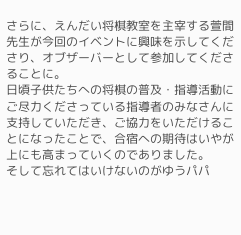さらに、えんだい将棋教室を主宰する萱間先生が今回のイベントに興味を示してくださり、オブザーバーとして参加してくださることに。
日頃子供たちへの将棋の普及・指導活動にご尽力くださっている指導者のみなさんに支持していただき、ご協力をいただけることになったことで、合宿への期待はいやが上にも高まっていくのでありました。
そして忘れてはいけないのがゆうパパ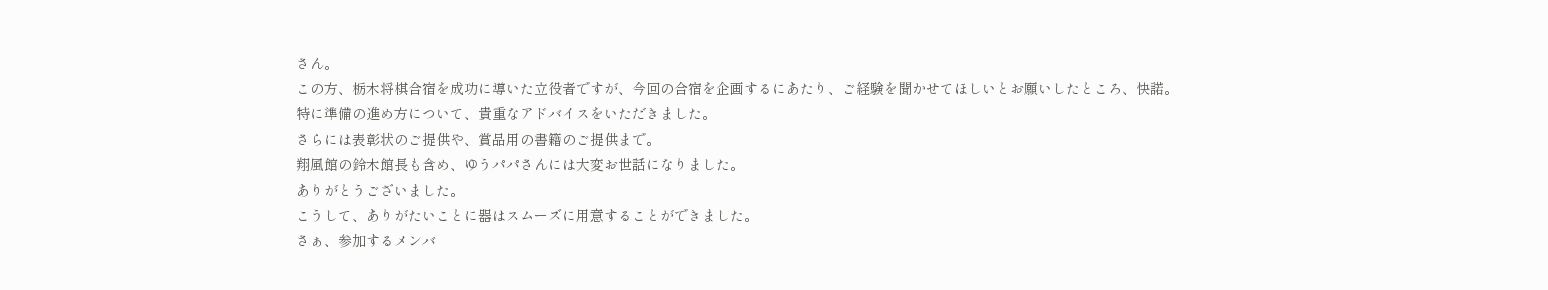さん。
この方、栃木将棋合宿を成功に導いた立役者ですが、今回の合宿を企画するにあたり、ご経験を聞かせてほしいとお願いしたところ、快諾。
特に準備の進め方について、貴重なアドバイスをいただきました。
さらには表彰状のご提供や、賞品用の書籍のご提供まで。
翔風館の鈴木館長も含め、ゆうパパさんには大変お世話になりました。
ありがとうございました。
こうして、ありがたいことに器はスムーズに用意することができました。
さぁ、参加するメンバ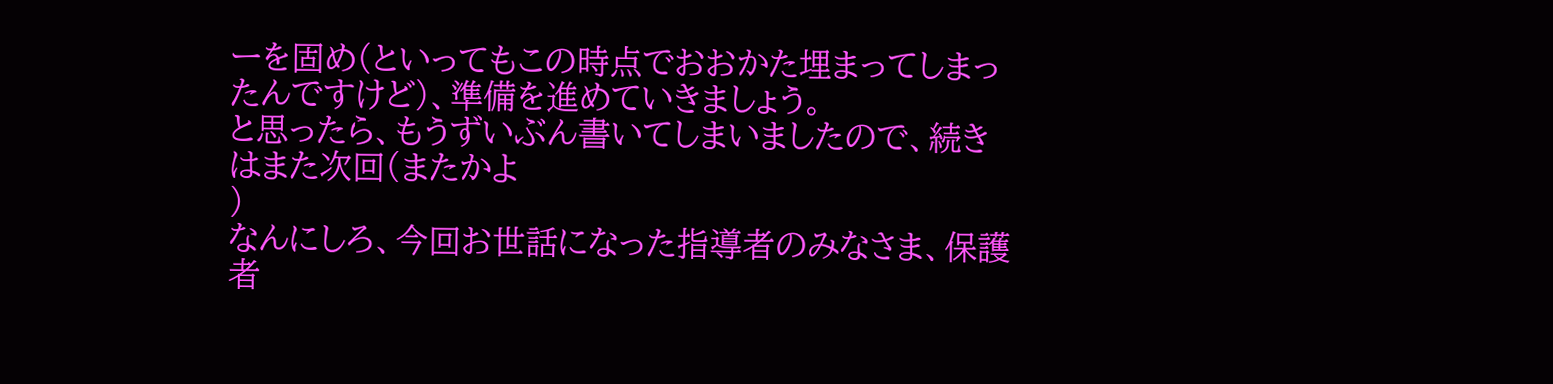ーを固め(といってもこの時点でおおかた埋まってしまったんですけど)、準備を進めていきましょう。
と思ったら、もうずいぶん書いてしまいましたので、続きはまた次回(またかよ
)
なんにしろ、今回お世話になった指導者のみなさま、保護者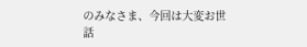のみなさま、今回は大変お世話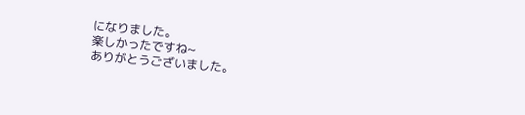になりました。
楽しかったですね~
ありがとうございました。